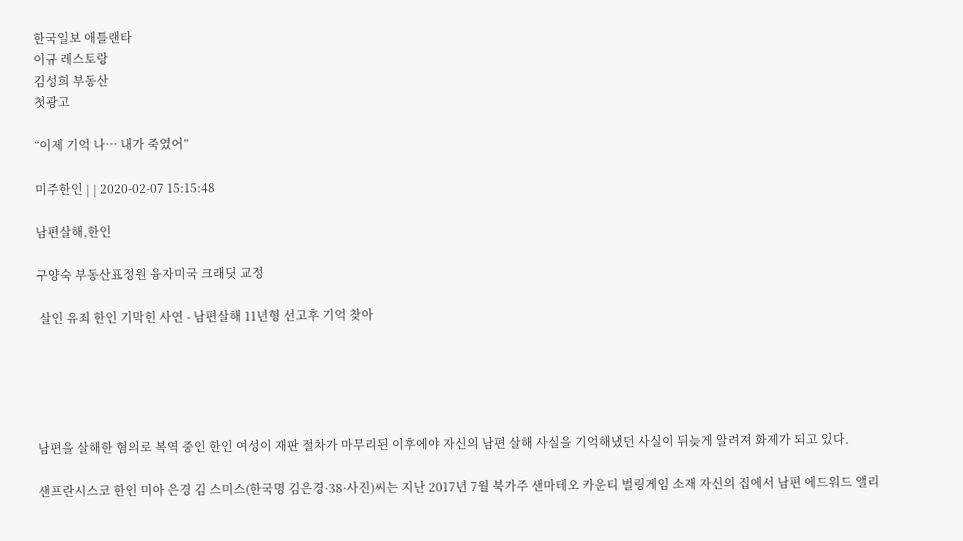한국일보 애틀랜타
이규 레스토랑
김성희 부동산
첫광고

“이제 기억 나… 내가 죽였어”

미주한인 | | 2020-02-07 15:15:48

남편살해,한인

구양숙 부동산표정원 융자미국 크래딧 교정

 살인 유죄 한인 기막힌 사연 - 남편살해 11년형 선고후 기억 찾아





남편을 살해한 혐의로 복역 중인 한인 여성이 재판 절차가 마무리된 이후에야 자신의 남편 살해 사실을 기억해냈던 사실이 뒤늦게 알려져 화제가 되고 있다.

샌프란시스코 한인 미아 은경 김 스미스(한국명 김은경·38·사진)씨는 지난 2017년 7월 북가주 샌마테오 카운티 벌링게임 소재 자신의 집에서 남편 에드워드 앨리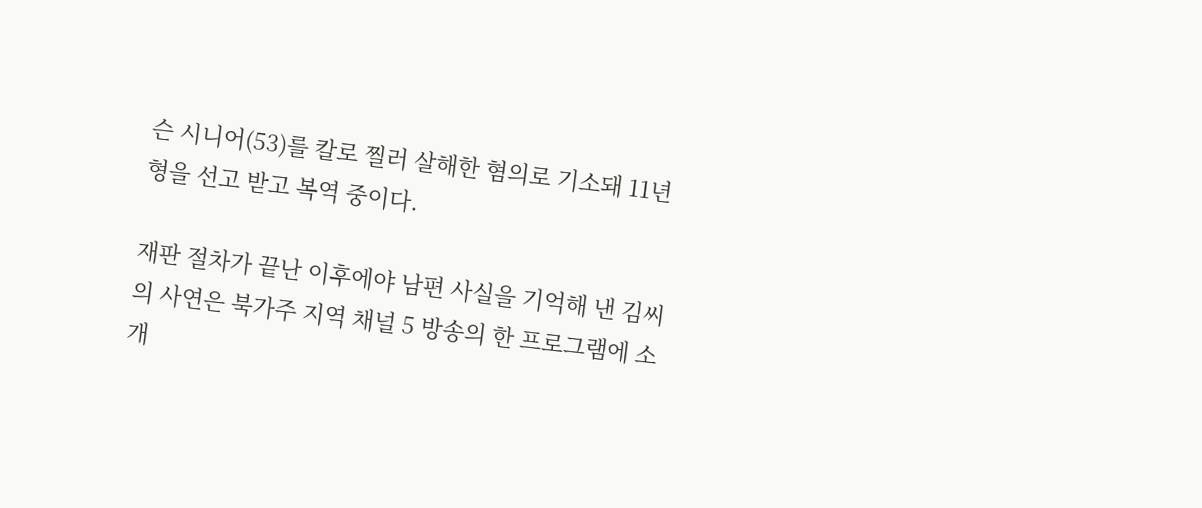슨 시니어(53)를 칼로 찔러 살해한 혐의로 기소돼 11년형을 선고 받고 복역 중이다.

재판 절차가 끝난 이후에야 남편 사실을 기억해 낸 김씨의 사연은 북가주 지역 채널 5 방송의 한 프로그램에 소개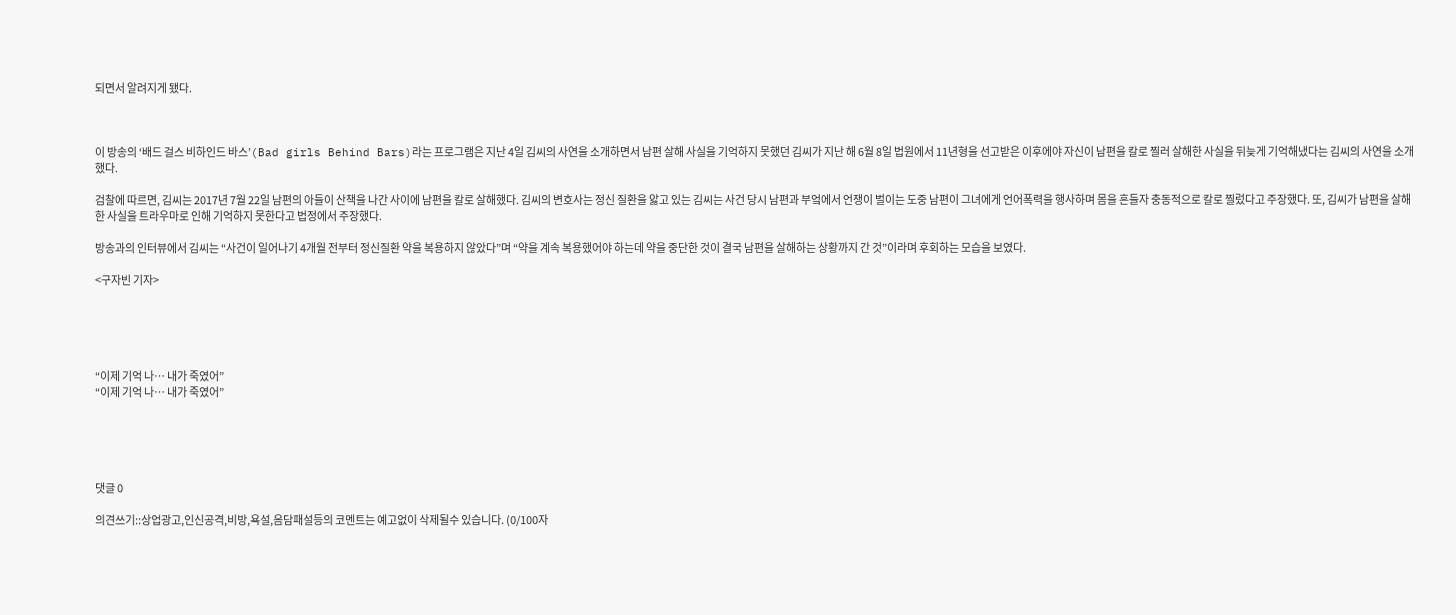되면서 알려지게 됐다.



이 방송의 ‘배드 걸스 비하인드 바스’(Bad girls Behind Bars)라는 프로그램은 지난 4일 김씨의 사연을 소개하면서 남편 살해 사실을 기억하지 못했던 김씨가 지난 해 6월 8일 법원에서 11년형을 선고받은 이후에야 자신이 남편을 칼로 찔러 살해한 사실을 뒤늦게 기억해냈다는 김씨의 사연을 소개했다.

검찰에 따르면, 김씨는 2017년 7월 22일 남편의 아들이 산책을 나간 사이에 남편을 칼로 살해했다. 김씨의 변호사는 정신 질환을 앓고 있는 김씨는 사건 당시 남편과 부엌에서 언쟁이 벌이는 도중 남편이 그녀에게 언어폭력을 행사하며 몸을 흔들자 충동적으로 칼로 찔렀다고 주장했다. 또, 김씨가 남편을 살해한 사실을 트라우마로 인해 기억하지 못한다고 법정에서 주장했다.

방송과의 인터뷰에서 김씨는 “사건이 일어나기 4개월 전부터 정신질환 약을 복용하지 않았다”며 “약을 계속 복용했어야 하는데 약을 중단한 것이 결국 남편을 살해하는 상황까지 간 것”이라며 후회하는 모습을 보였다.

<구자빈 기자>





“이제 기억 나… 내가 죽였어”
“이제 기억 나… 내가 죽였어”





댓글 0

의견쓰기::상업광고,인신공격,비방,욕설,음담패설등의 코멘트는 예고없이 삭제될수 있습니다. (0/100자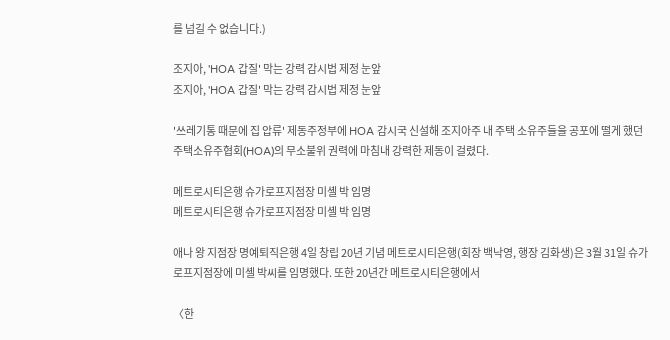를 넘길 수 없습니다.)

조지아, 'HOA 갑질' 막는 강력 감시법 제정 눈앞
조지아, 'HOA 갑질' 막는 강력 감시법 제정 눈앞

'쓰레기통 때문에 집 압류' 제동주정부에 HOA 감시국 신설해 조지아주 내 주택 소유주들을 공포에 떨게 했던 주택소유주협회(HOA)의 무소불위 권력에 마침내 강력한 제동이 걸렸다.

메트로시티은행 슈가로프지점장 미셸 박 임명
메트로시티은행 슈가로프지점장 미셸 박 임명

애나 왕 지점장 명예퇴직은행 4일 창립 20년 기념 메트로시티은행(회장 백낙영, 행장 김화생)은 3월 31일 슈가로프지점장에 미셸 박씨를 임명했다. 또한 20년간 메트로시티은행에서

〈한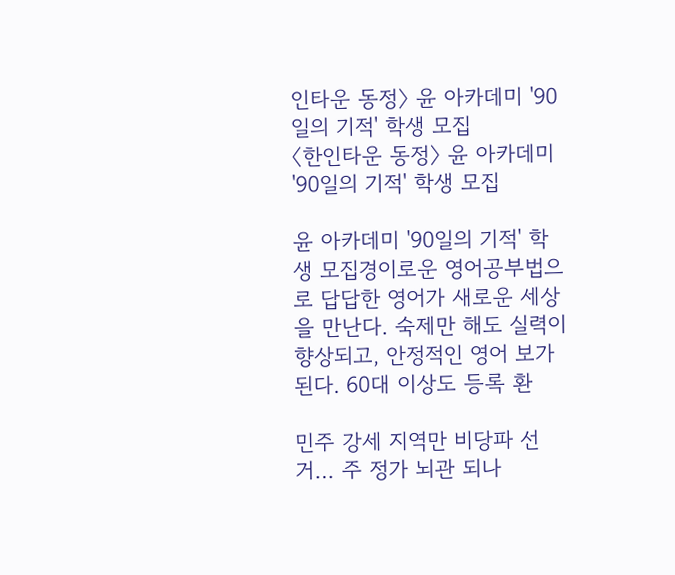인타운 동정〉 윤 아카데미 '90일의 기적' 학생 모집
〈한인타운 동정〉 윤 아카데미 '90일의 기적' 학생 모집

윤 아카데미 '90일의 기적' 학생 모집경이로운 영어공부법으로 답답한 영어가 새로운 세상을 만난다. 숙제만 해도 실력이 향상되고, 안정적인 영어 보가 된다. 60대 이상도 등록 환

민주 강세 지역만 비당파 선거… 주 정가 뇌관 되나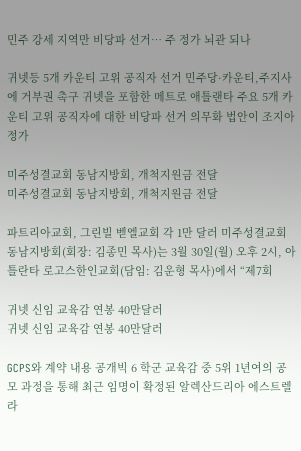민주 강세 지역만 비당파 선거… 주 정가 뇌관 되나

귀넷등 5개 카운티 고위 공직자 선거 민주당·카운티,주지사에 거부권 촉구 귀넷을 포함한 메트로 애틀랜타 주요 5개 카운티 고위 공직자에 대한 비당파 선거 의무화 법안이 조지아 정가

미주성결교회 동남지방회, 개척지원금 전달
미주성결교회 동남지방회, 개척지원금 전달

파트리아교회, 그린빌 벧엘교회 각 1만 달러 미주성결교회 동남지방회(회장: 김종민 목사)는 3월 30일(월) 오후 2시, 아틀란타 로고스한인교회(담임: 김운형 목사)에서 “제7회

귀넷 신임 교육감 연봉 40만달러
귀넷 신임 교육감 연봉 40만달러

GCPS와 계약 내용 공개빅 6 학군 교육감 중 5위 1년여의 공모 과정을 통해 최근 임명이 확정된 알렉산드리아 에스트렐라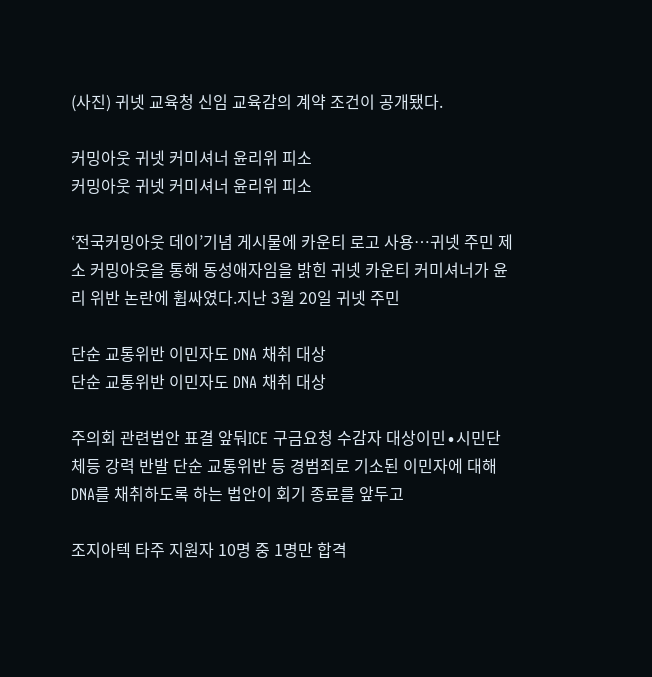(사진) 귀넷 교육청 신임 교육감의 계약 조건이 공개됐다.

커밍아웃 귀넷 커미셔너 윤리위 피소
커밍아웃 귀넷 커미셔너 윤리위 피소

‘전국커밍아웃 데이’기념 게시물에 카운티 로고 사용…귀넷 주민 제소 커밍아웃을 통해 동성애자임을 밝힌 귀넷 카운티 커미셔너가 윤리 위반 논란에 휩싸였다.지난 3월 20일 귀넷 주민

단순 교통위반 이민자도 DNA 채취 대상
단순 교통위반 이민자도 DNA 채취 대상

주의회 관련법안 표결 앞둬ICE 구금요청 수감자 대상이민∙시민단체등 강력 반발 단순 교통위반 등 경범죄로 기소된 이민자에 대해 DNA를 채취하도록 하는 법안이 회기 종료를 앞두고

조지아텍 타주 지원자 10명 중 1명만 합격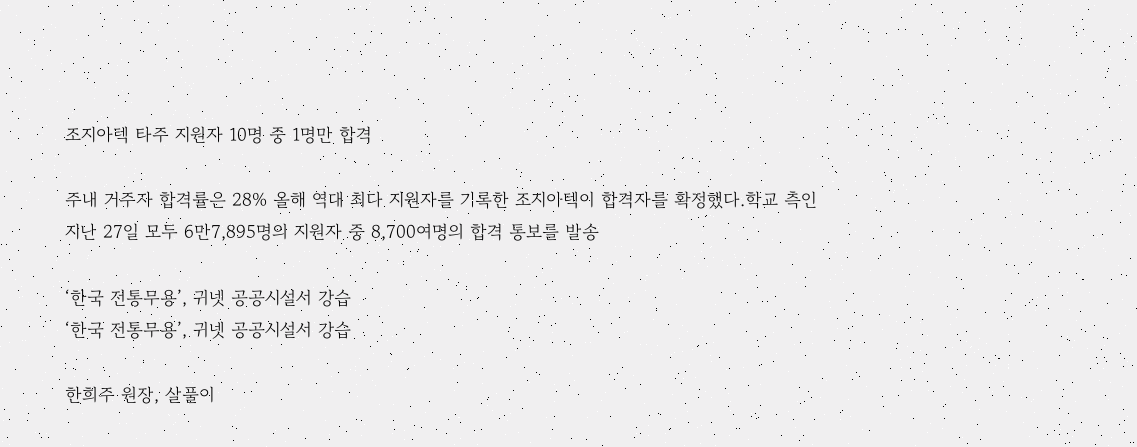조지아텍 타주 지원자 10명 중 1명만 합격

주내 거주자 합격률은 28% 올해 역대 최다 지원자를 기록한 조지아텍이 합격자를 확정했다.학교 측인 지난 27일 모두 6만7,895명의 지원자 중 8,700여명의 합격 통보를 발송

‘한국 전통무용’, 귀넷 공공시설서 강습
‘한국 전통무용’, 귀넷 공공시설서 강습

한희주 원장, 살풀이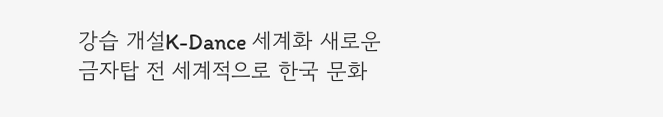강습 개설K-Dance 세계화 새로운 금자탑 전 세계적으로 한국 문화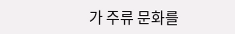가 주류 문화를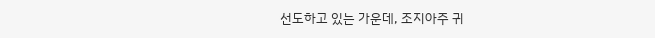선도하고 있는 가운데, 조지아주 귀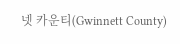넷 카운티(Gwinnett County)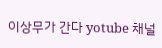이상무가 간다 yotube 채널